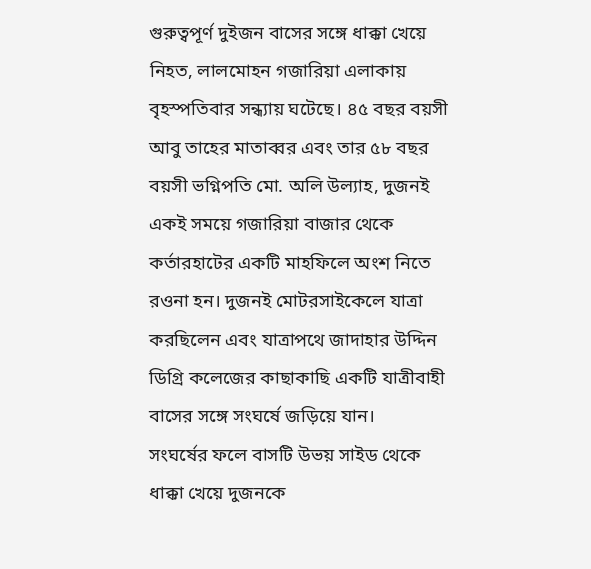গুরুত্বপূর্ণ দুইজন বাসের সঙ্গে ধাক্কা খেয়ে নিহত, লালমোহন গজারিয়া এলাকায় বৃহস্পতিবার সন্ধ্যায় ঘটেছে। ৪৫ বছর বয়সী আবু তাহের মাতাব্বর এবং তার ৫৮ বছর বয়সী ভগ্নিপতি মো. অলি উল্যাহ, দুজনই একই সময়ে গজারিয়া বাজার থেকে কর্তারহাটের একটি মাহফিলে অংশ নিতে রওনা হন। দুজনই মোটরসাইকেলে যাত্রা করছিলেন এবং যাত্রাপথে জাদাহার উদ্দিন ডিগ্রি কলেজের কাছাকাছি একটি যাত্রীবাহী বাসের সঙ্গে সংঘর্ষে জড়িয়ে যান।
সংঘর্ষের ফলে বাসটি উভয় সাইড থেকে ধাক্কা খেয়ে দুজনকে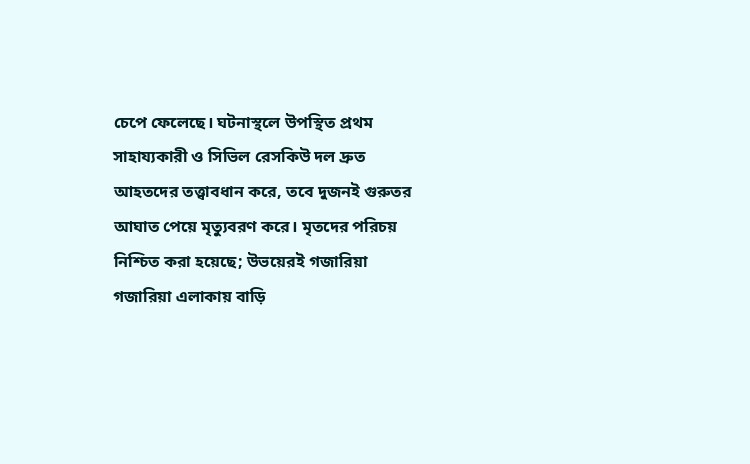চেপে ফেলেছে। ঘটনাস্থলে উপস্থিত প্রথম সাহায্যকারী ও সিভিল রেসকিউ দল দ্রুত আহতদের তত্ত্বাবধান করে, তবে দুজনই গুরুতর আঘাত পেয়ে মৃত্যুবরণ করে। মৃতদের পরিচয় নিশ্চিত করা হয়েছে; উভয়েরই গজারিয়া গজারিয়া এলাকায় বাড়ি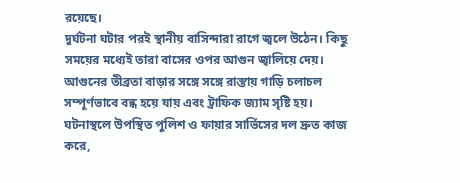রয়েছে।
দুর্ঘটনা ঘটার পরই স্থানীয় বাসিন্দারা রাগে জ্বলে উঠেন। কিছু সময়ের মধ্যেই তারা বাসের ওপর আগুন জ্বালিয়ে দেয়। আগুনের তীব্রতা বাড়ার সঙ্গে সঙ্গে রাস্তায় গাড়ি চলাচল সম্পূর্ণভাবে বন্ধ হয়ে যায় এবং ট্রাফিক জ্যাম সৃষ্টি হয়। ঘটনাস্থলে উপস্থিত পুলিশ ও ফায়ার সার্ভিসের দল দ্রুত কাজ করে,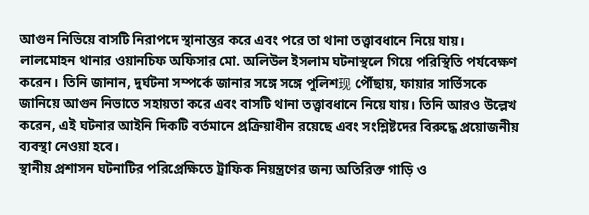আগুন নিভিয়ে বাসটি নিরাপদে স্থানান্তর করে এবং পরে তা থানা তত্ত্বাবধানে নিয়ে যায়।
লালমোহন থানার ওয়ানচিফ অফিসার মো. অলিউল ইসলাম ঘটনাস্থলে গিয়ে পরিস্থিতি পর্যবেক্ষণ করেন। তিনি জানান, দুর্ঘটনা সম্পর্কে জানার সঙ্গে সঙ্গে পুলিশ现 পৌঁছায়, ফায়ার সার্ভিসকে জানিয়ে আগুন নিভাতে সহায়তা করে এবং বাসটি থানা তত্ত্বাবধানে নিয়ে যায়। তিনি আরও উল্লেখ করেন, এই ঘটনার আইনি দিকটি বর্তমানে প্রক্রিয়াধীন রয়েছে এবং সংশ্লিষ্টদের বিরুদ্ধে প্রয়োজনীয় ব্যবস্থা নেওয়া হবে।
স্থানীয় প্রশাসন ঘটনাটির পরিপ্রেক্ষিতে ট্রাফিক নিয়ন্ত্রণের জন্য অতিরিক্ত গাড়ি ও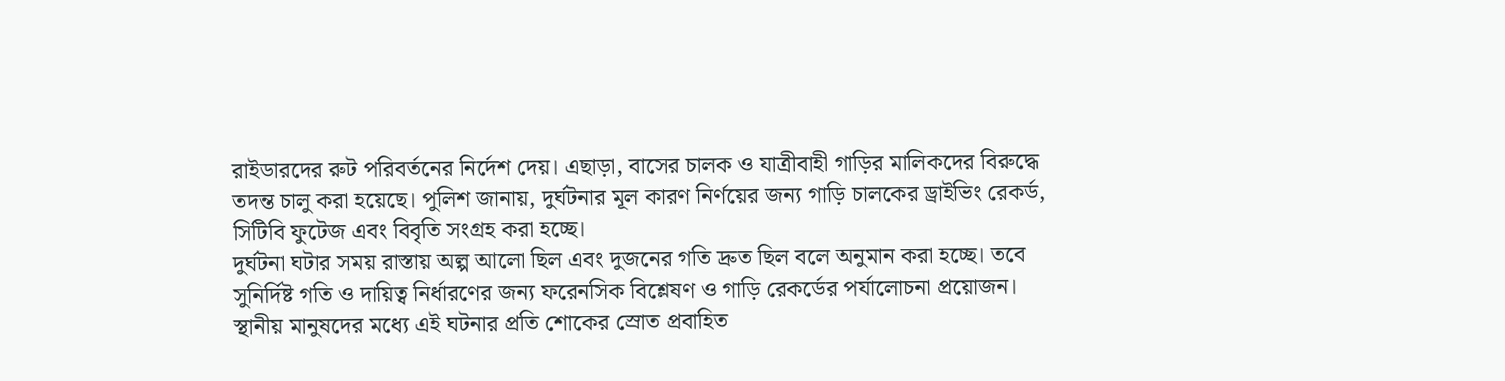রাইডারদের রুট পরিবর্তনের নির্দেশ দেয়। এছাড়া, বাসের চালক ও যাত্রীবাহী গাড়ির মালিকদের বিরুদ্ধে তদন্ত চালু করা হয়েছে। পুলিশ জানায়, দুর্ঘটনার মূল কারণ নির্ণয়ের জন্য গাড়ি চালকের ড্রাইভিং রেকর্ড, সিটিবি ফুটেজ এবং বিবৃতি সংগ্রহ করা হচ্ছে।
দুর্ঘটনা ঘটার সময় রাস্তায় অল্প আলো ছিল এবং দুজনের গতি দ্রুত ছিল বলে অনুমান করা হচ্ছে। তবে সুনির্দিষ্ট গতি ও দায়িত্ব নির্ধারণের জন্য ফরেনসিক বিশ্লেষণ ও গাড়ি রেকর্ডের পর্যালোচনা প্রয়োজন।
স্থানীয় মানুষদের মধ্যে এই ঘটনার প্রতি শোকের স্রোত প্রবাহিত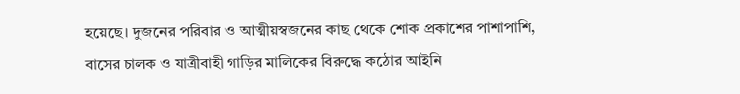হয়েছে। দুজনের পরিবার ও আত্মীয়স্বজনের কাছ থেকে শোক প্রকাশের পাশাপাশি, বাসের চালক ও যাত্রীবাহী গাড়ির মালিকের বিরুদ্ধে কঠোর আইনি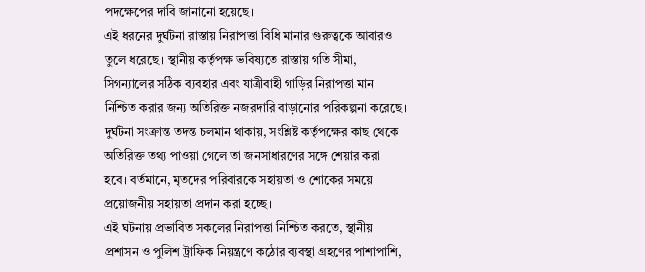পদক্ষেপের দাবি জানানো হয়েছে।
এই ধরনের দুর্ঘটনা রাস্তায় নিরাপত্তা বিধি মানার গুরুত্বকে আবারও তুলে ধরেছে। স্থানীয় কর্তৃপক্ষ ভবিষ্যতে রাস্তায় গতি সীমা, সিগন্যালের সঠিক ব্যবহার এবং যাত্রীবাহী গাড়ির নিরাপত্তা মান নিশ্চিত করার জন্য অতিরিক্ত নজরদারি বাড়ানোর পরিকল্পনা করেছে।
দুর্ঘটনা সংক্রান্ত তদন্ত চলমান থাকায়, সংশ্লিষ্ট কর্তৃপক্ষের কাছ থেকে অতিরিক্ত তথ্য পাওয়া গেলে তা জনসাধারণের সঙ্গে শেয়ার করা হবে। বর্তমানে, মৃতদের পরিবারকে সহায়তা ও শোকের সময়ে প্রয়োজনীয় সহায়তা প্রদান করা হচ্ছে।
এই ঘটনায় প্রভাবিত সকলের নিরাপত্তা নিশ্চিত করতে, স্থানীয় প্রশাসন ও পুলিশ ট্রাফিক নিয়ন্ত্রণে কঠোর ব্যবস্থা গ্রহণের পাশাপাশি,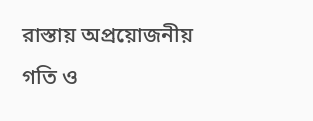রাস্তায় অপ্রয়োজনীয় গতি ও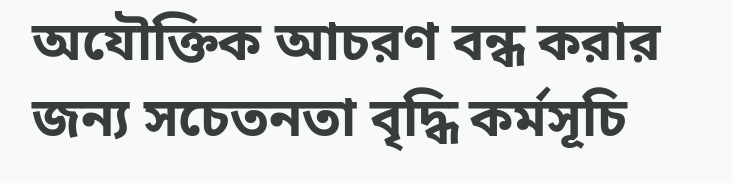অযৌক্তিক আচরণ বন্ধ করার জন্য সচেতনতা বৃদ্ধি কর্মসূচি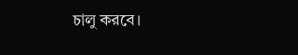চালু করবে।